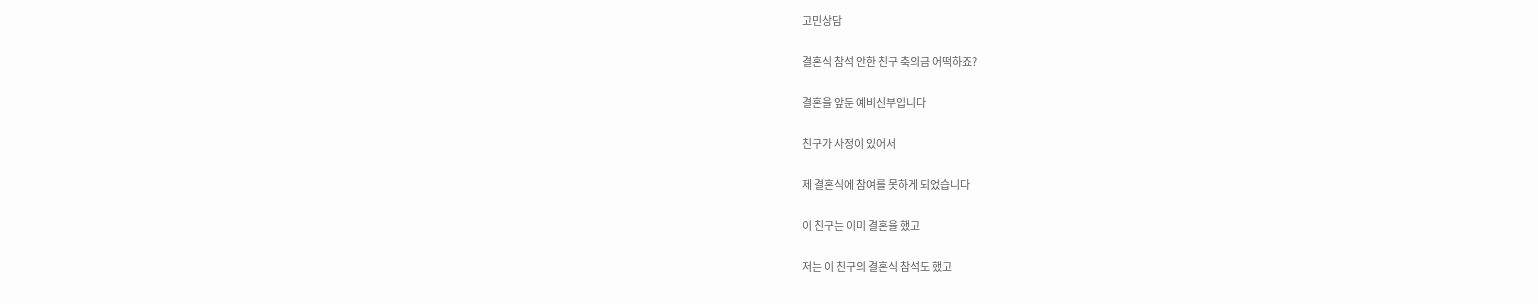고민상담

결혼식 참석 안한 친구 축의금 어떡하죠?

결혼을 앞둔 예비신부입니다

친구가 사정이 있어서

제 결혼식에 참여를 못하게 되었습니다

이 친구는 이미 결혼을 했고

저는 이 친구의 결혼식 참석도 했고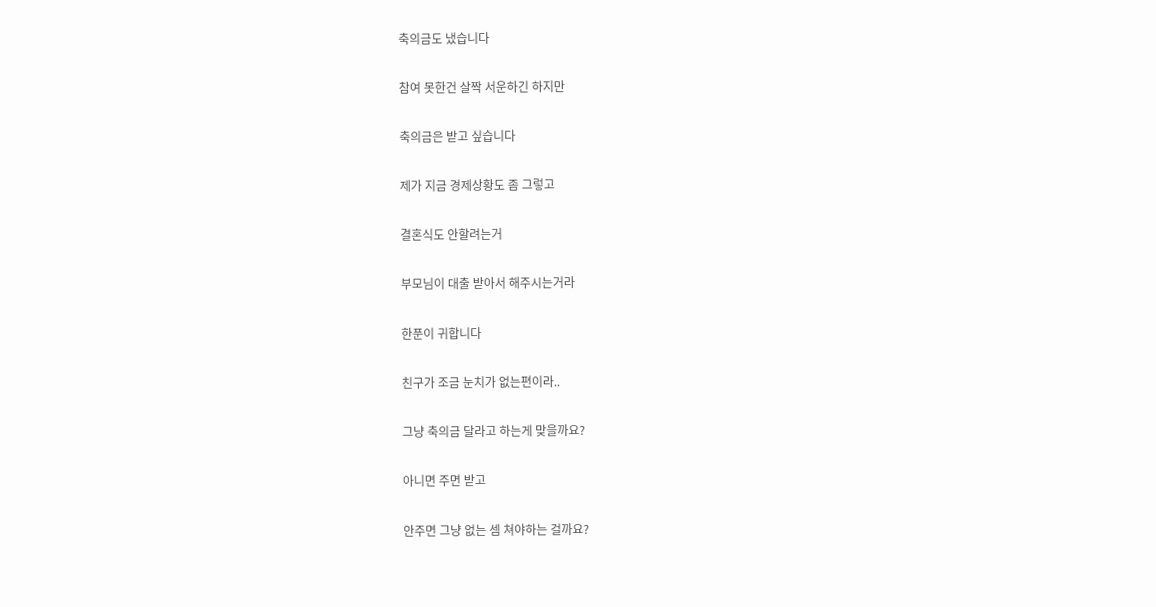축의금도 냈습니다

참여 못한건 살짝 서운하긴 하지만

축의금은 받고 싶습니다

제가 지금 경제상황도 좀 그렇고

결혼식도 안할려는거

부모님이 대출 받아서 해주시는거라

한푼이 귀합니다

친구가 조금 눈치가 없는편이라..

그냥 축의금 달라고 하는게 맞을까요?

아니면 주면 받고

안주면 그냥 없는 셈 쳐야하는 걸까요?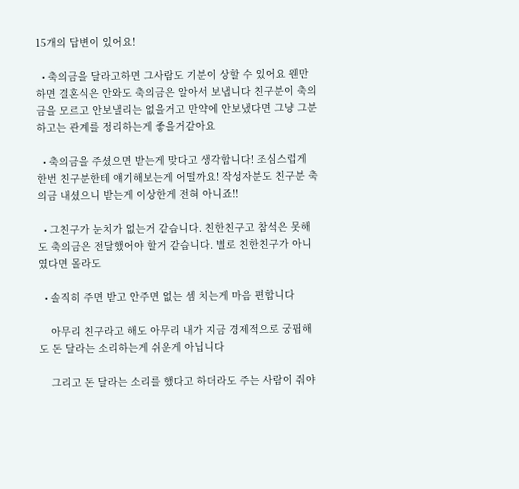15개의 답변이 있어요!

  • 축의금을 달라고하면 그사람도 기분이 상할 수 있어요 웬만하면 결혼식은 안와도 축의금은 알아서 보냅니다 친구분이 축의금을 모르고 안보낼리는 없을거고 만약에 안보냈다면 그냥 그분하고는 관계를 정리하는게 좋을거같아요

  • 축의금을 주셨으면 받는게 맞다고 생각합니다! 조심스럽게 한번 친구분한테 얘기해보는게 어떨까요! 작성자분도 친구분 축의금 내셨으니 받는게 이상한게 전혀 아니죠!!

  • 그친구가 눈치가 없는거 같습니다. 친한친구고 참석은 못해도 축의금은 전달했어야 할거 같습니다. 별로 친한친구가 아니였다면 몰라도

  • 솔직히 주면 받고 안주면 없는 셈 치는게 마음 편합니다

    아무리 친구라고 해도 아무리 내가 지금 경제적으로 궁핍해도 돈 달라는 소리하는게 쉬운게 아닙니다

    그리고 돈 달라는 소리를 했다고 하더라도 주는 사람이 줘야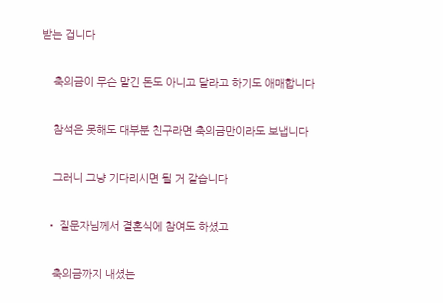받는 겁니다

    축의금이 무슨 맡긴 돈도 아니고 달라고 하기도 애매합니다

    참석은 못해도 대부분 친구라면 축의금만이라도 보냅니다

    그러니 그냥 기다리시면 될 거 같습니다

  • 질문자님께서 결혼식에 참여도 하셨고

    축의금까지 내셨는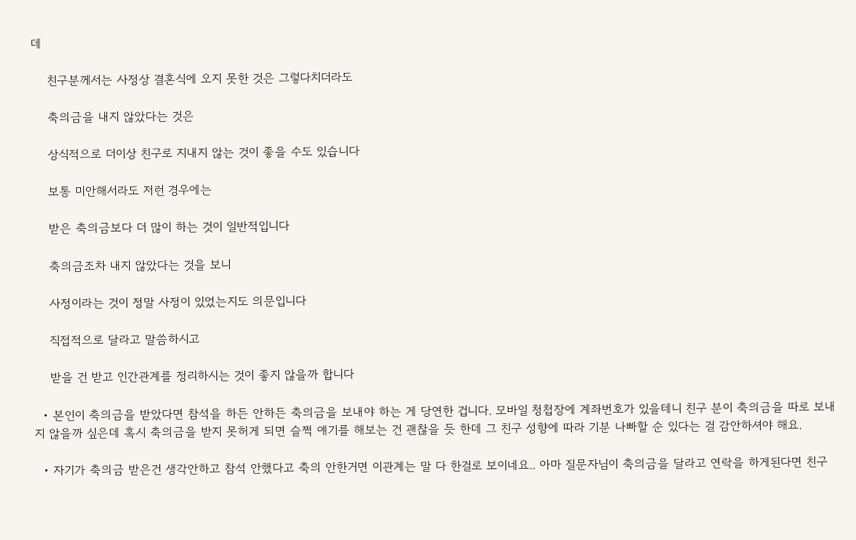데

    친구분께서는 사정상 결혼식에 오지 못한 것은 그렇다치더라도

    축의금을 내지 않았다는 것은

    상식적으로 더이상 친구로 지내지 않는 것이 좋을 수도 있습니다

    보통 미안해서라도 저런 경우에는

    받은 축의금보다 더 많이 하는 것이 일반적입니다

    축의금조차 내지 않았다는 것을 보니

    사정이라는 것이 정말 사정이 있었는지도 의문입니다

    직접적으로 달라고 말씀하시고

    받을 건 받고 인간관계를 정리하시는 것이 좋지 않을까 합니다

  • 본인이 축의금을 받았다면 참석을 하든 안하든 축의금을 보내야 하는 게 당연한 겁니다. 모바일 청첩장에 계좌번호가 있을테니 친구 분이 축의금을 따로 보내지 않을까 싶은데 혹시 축의금을 받지 못허게 되면 슬쩍 얘기를 해보는 건 괜찮을 듯 한데 그 친구 성향에 따라 기분 나빠할 순 있다는 걸 감안하셔야 해요.

  • 자기가 축의금 받은건 생각안하고 참석 안했다고 축의 안한거면 이관계는 말 다 한걸로 보이네요.. 아마 질문자님이 축의금을 달라고 연락을 하게된다면 친구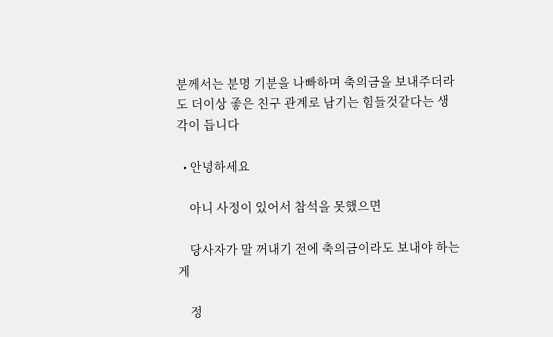분께서는 분명 기분을 나빠하며 축의금을 보내주더라도 더이상 좋은 친구 관계로 남기는 힘들것같다는 생각이 듭니다

  • 안녕하세요

    아니 사정이 있어서 참석을 못했으면

    당사자가 말 꺼내기 전에 축의금이라도 보내야 하는 게

    정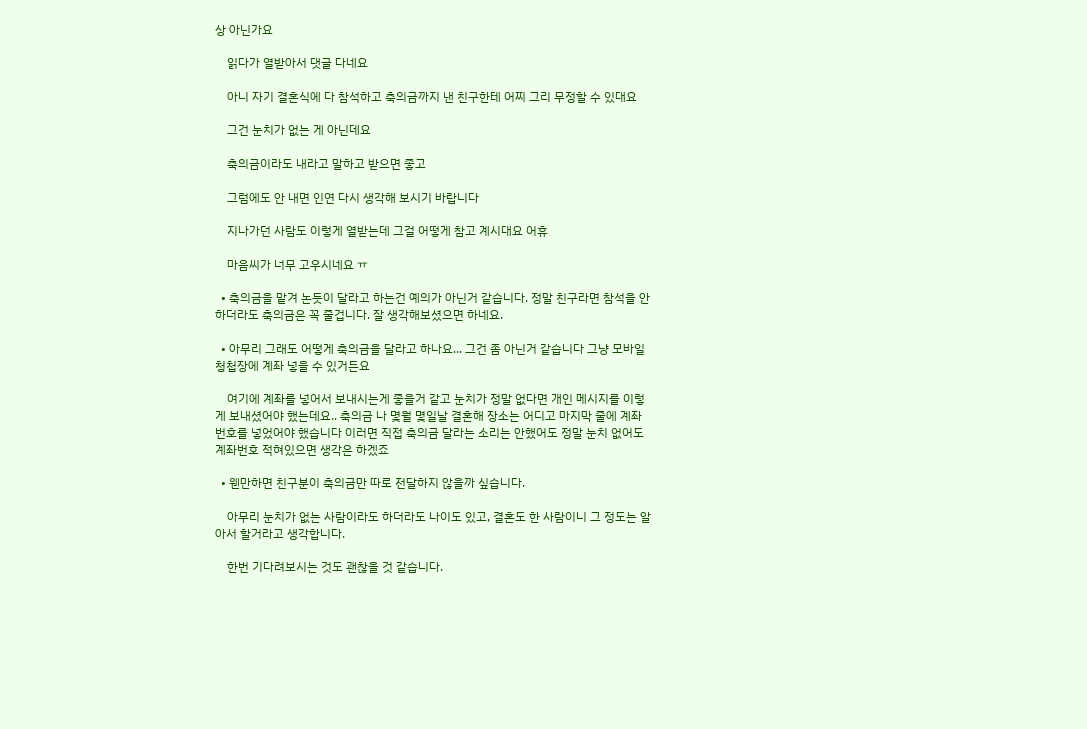상 아닌가요

    읽다가 열받아서 댓글 다네요

    아니 자기 결혼식에 다 참석하고 축의금까지 낸 친구한테 어찌 그리 무정할 수 있대요

    그건 눈치가 없는 게 아닌데요

    축의금이라도 내라고 말하고 받으면 좋고

    그럼에도 안 내면 인연 다시 생각해 보시기 바랍니다

    지나가던 사람도 이렇게 열받는데 그걸 어떻게 참고 계시대요 어휴

    마음씨가 너무 고우시네요 ㅠ

  • 축의금을 맡겨 논듯이 달라고 하는건 예의가 아닌거 같습니다. 정말 친구라면 참석을 안하더라도 축의금은 꼭 줄겁니다. 잘 생각해보셨으면 하네요.

  • 아무리 그래도 어떻게 축의금을 달라고 하나요... 그건 좀 아닌거 같습니다 그냥 모바일 청첩장에 계좌 넣을 수 있거든요

    여기에 계좌를 넣어서 보내시는게 좋을거 같고 눈치가 정말 없다면 개인 메시지를 이렇게 보내셨어야 했는데요.. 축의금 나 몇월 몇일날 결혼해 장소는 어디고 마지막 줄에 계좌번호를 넣었어야 했습니다 이러면 직접 축의금 달라는 소리는 안했어도 정말 눈치 없어도 계좌번호 적혀있으면 생각은 하겠죠

  • 웬만하면 친구분이 축의금만 따로 전달하지 않을까 싶습니다.

    아무리 눈치가 없는 사람이라도 하더라도 나이도 있고, 결혼도 한 사람이니 그 정도는 알아서 할거라고 생각합니다.

    한번 기다려보시는 것도 괜찮을 것 같습니다.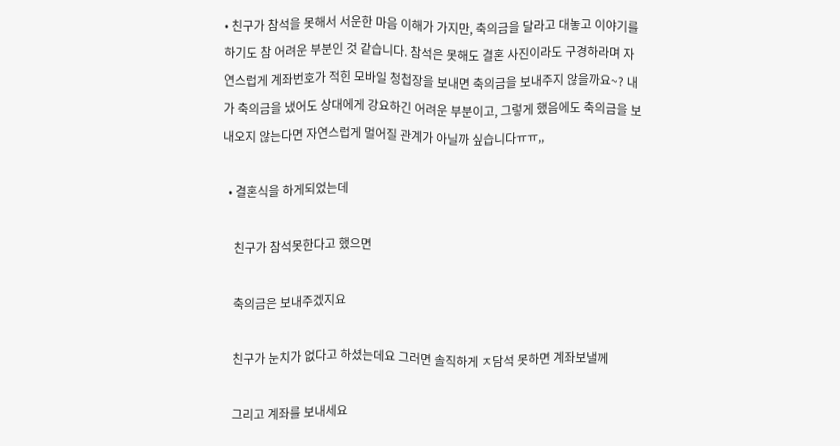• 친구가 참석을 못해서 서운한 마음 이해가 가지만, 축의금을 달라고 대놓고 이야기를 하기도 참 어려운 부분인 것 같습니다. 참석은 못해도 결혼 사진이라도 구경하라며 자연스럽게 계좌번호가 적힌 모바일 청첩장을 보내면 축의금을 보내주지 않을까요~? 내가 축의금을 냈어도 상대에게 강요하긴 어려운 부분이고, 그렇게 했음에도 축의금을 보내오지 않는다면 자연스럽게 멀어질 관계가 아닐까 싶습니다ㅠㅠ,,

  • 결혼식을 하게되었는데

    친구가 참석못한다고 했으면

    축의금은 보내주겠지요

    친구가 눈치가 없다고 하셨는데요 그러면 솔직하게 ㅈ담석 못하면 계좌보낼께

    그리고 계좌를 보내세요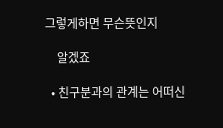그렇게하면 무슨뜻인지

    알겠죠

  • 친구분과의 관계는 어떠신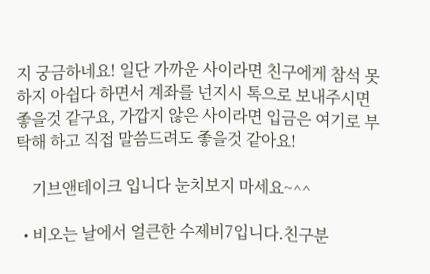지 궁금하네요! 일단 가까운 사이라면 친구에게 참석 못하지 아쉽다 하면서 계좌를 넌지시 톡으로 보내주시면 좋을것 같구요, 가깝지 않은 사이라면 입금은 여기로 부탁해 하고 직접 말씀드려도 좋을것 같아요!

    기브앤테이크 입니다 눈치보지 마세요~^^

  • 비오는 날에서 얼큰한 수제비7입니다.친구분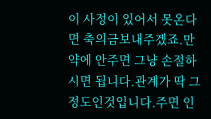이 사정이 있어서 못온다면 축의금보내주겠죠.만약에 안주면 그냥 손절하시면 됩니다.관계가 딱 그정도인것입니다.주면 인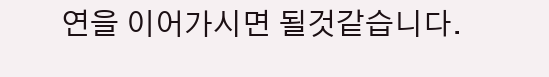연을 이어가시면 될것같습니다.